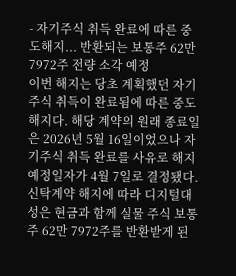- 자기주식 취득 완료에 따른 중도해지... 반환되는 보통주 62만 7972주 전량 소각 예정
이번 해지는 당초 계획했던 자기주식 취득이 완료됨에 따른 중도 해지다. 해당 계약의 원래 종료일은 2026년 5월 16일이었으나 자기주식 취득 완료를 사유로 해지예정일자가 4월 7일로 결정됐다.
신탁계약 해지에 따라 디지털대성은 현금과 함께 실물 주식 보통주 62만 7972주를 반환받게 된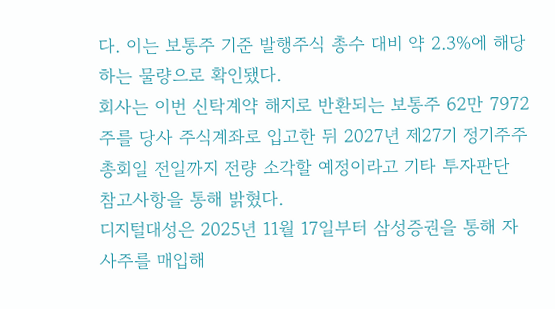다. 이는 보통주 기준 발행주식 총수 대비 약 2.3%에 해당하는 물량으로 확인됐다.
회사는 이번 신탁계약 해지로 반환되는 보통주 62만 7972주를 당사 주식계좌로 입고한 뒤 2027년 제27기 정기주주총회일 전일까지 전량 소각할 예정이라고 기타 투자판단 참고사항을 통해 밝혔다.
디지털대성은 2025년 11월 17일부터 삼성증권을 통해 자사주를 매입해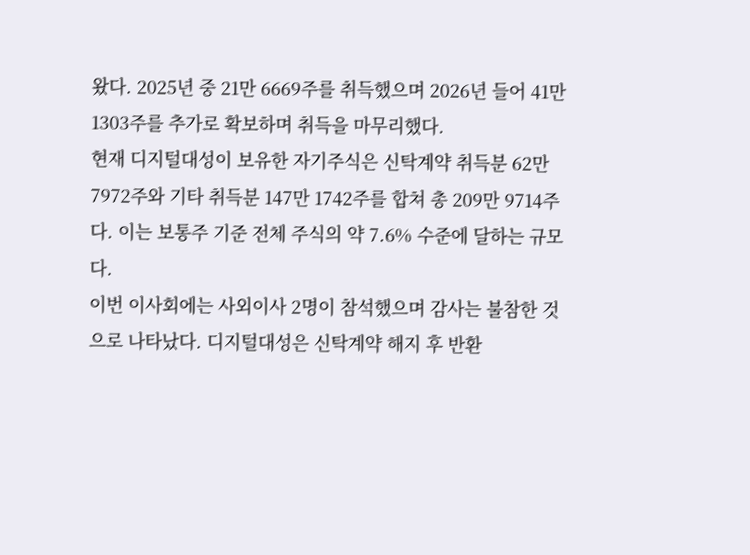왔다. 2025년 중 21만 6669주를 취득했으며 2026년 들어 41만 1303주를 추가로 확보하며 취득을 마무리했다.
현재 디지털대성이 보유한 자기주식은 신탁계약 취득분 62만 7972주와 기타 취득분 147만 1742주를 합쳐 총 209만 9714주다. 이는 보통주 기준 전체 주식의 약 7.6% 수준에 달하는 규모다.
이번 이사회에는 사외이사 2명이 참석했으며 감사는 불참한 것으로 나타났다. 디지털대성은 신탁계약 해지 후 반환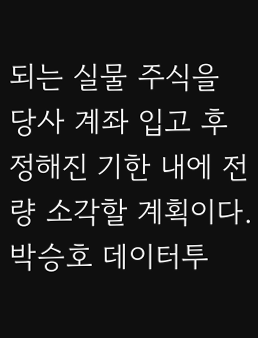되는 실물 주식을 당사 계좌 입고 후 정해진 기한 내에 전량 소각할 계획이다.
박승호 데이터투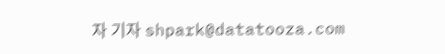자 기자 shpark@datatooza.com